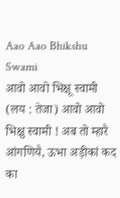Aao Aao Bhikshu Swami
आवो आवो भिक्षू स्वामी (लय : तेजा) आवो आवो भिक्षु स्वामी ! अब तो म्हारै आंगणियै, ऊभा अड़ीकां कद का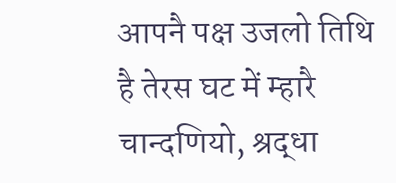आपनै पक्ष उजलो तिथि है तेरस घट में म्हारै चान्दणियो, श्रद्धा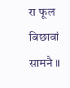रा फूल बिछावां सामनै ॥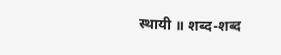स्थायी ॥ शब्द-शब्द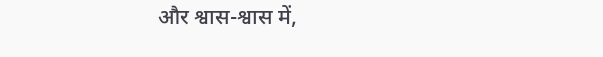और श्वास-श्वास में,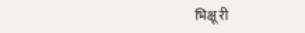भिक्षू री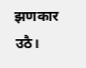झणकार उठै।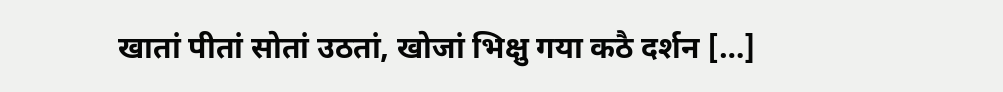खातां पीतां सोतां उठतां, खोजां भिक्षु गया कठै दर्शन […]